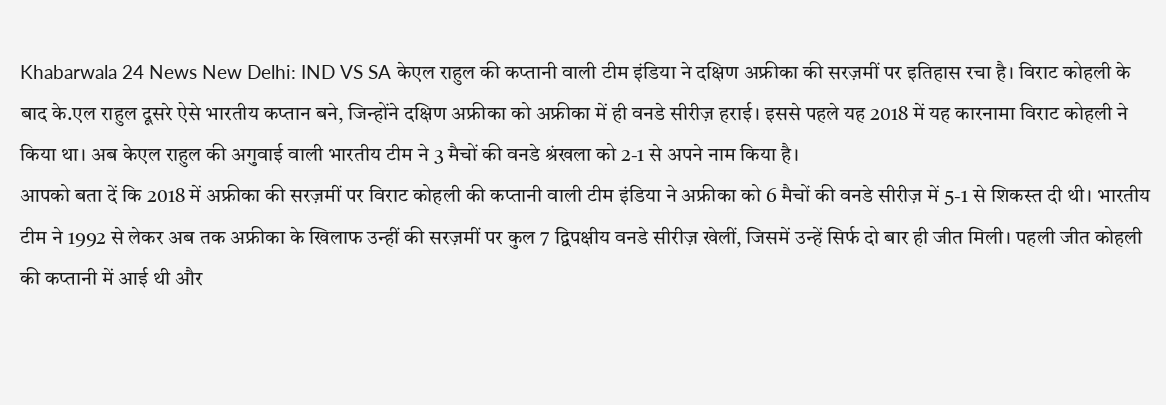Khabarwala 24 News New Delhi: IND VS SA केएल राहुल की कप्तानी वाली टीम इंडिया ने दक्षिण अफ्रीका की सरज़मीं पर इतिहास रचा है। विराट कोहली के बाद के.एल राहुल दूसरे ऐसे भारतीय कप्तान बने, जिन्होंने दक्षिण अफ्रीका को अफ्रीका में ही वनडे सीरीज़ हराई। इससे पहले यह 2018 में यह कारनामा विराट कोहली ने किया था। अब केएल राहुल की अगुवाई वाली भारतीय टीम ने 3 मैचों की वनडे श्रंखला को 2-1 से अपने नाम किया है।
आपको बता दें कि 2018 में अफ्रीका की सरज़मीं पर विराट कोहली की कप्तानी वाली टीम इंडिया ने अफ्रीका को 6 मैचों की वनडे सीरीज़ में 5-1 से शिकस्त दी थी। भारतीय टीम ने 1992 से लेकर अब तक अफ्रीका के खिलाफ उन्हीं की सरज़मीं पर कुल 7 द्विपक्षीय वनडे सीरीज़ खेलीं, जिसमें उन्हें सिर्फ दो बार ही जीत मिली। पहली जीत कोहली की कप्तानी में आई थी और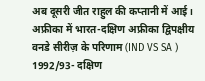अब दूसरी जीत राहुल की कप्तानी में आई।
अफ्रीका में भारत-दक्षिण अफ्रीका द्विपक्षीय वनडे सीरीज़ के परिणाम (IND VS SA )
1992/93- दक्षिण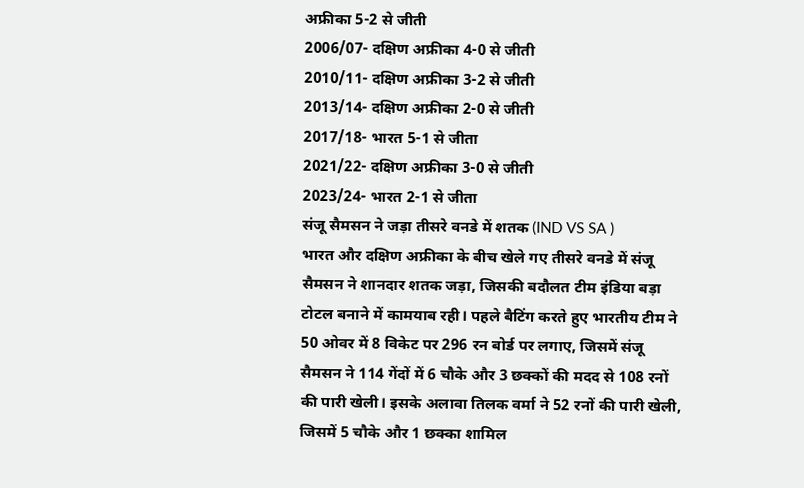अफ्रीका 5-2 से जीती
2006/07- दक्षिण अफ्रीका 4-0 से जीती
2010/11- दक्षिण अफ्रीका 3-2 से जीती
2013/14- दक्षिण अफ्रीका 2-0 से जीती
2017/18- भारत 5-1 से जीता
2021/22- दक्षिण अफ्रीका 3-0 से जीती
2023/24- भारत 2-1 से जीता
संजू सैमसन ने जड़ा तीसरे वनडे में शतक (IND VS SA )
भारत और दक्षिण अफ्रीका के बीच खेले गए तीसरे वनडे में संजू सैमसन ने शानदार शतक जड़ा, जिसकी बदौलत टीम इंडिया बड़ा टोटल बनाने में कामयाब रही। पहले बैटिंग करते हुए भारतीय टीम ने 50 ओवर में 8 विकेट पर 296 रन बोर्ड पर लगाए, जिसमें संजू सैमसन ने 114 गेंदों में 6 चौके और 3 छक्कों की मदद से 108 रनों की पारी खेली। इसके अलावा तिलक वर्मा ने 52 रनों की पारी खेली, जिसमें 5 चौके और 1 छक्का शामिल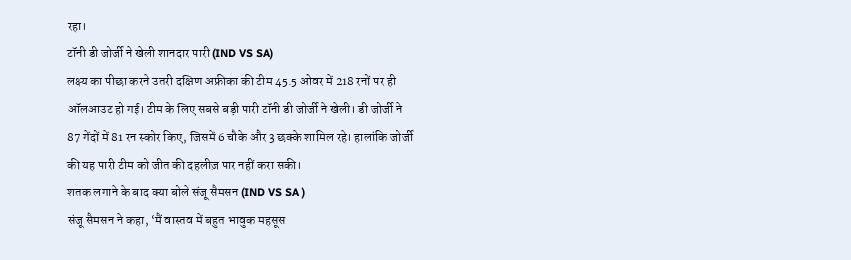रहा।
टॉनी डी जोर्जी ने खेली शानदार पारी (IND VS SA)
लक्ष्य का पीछा करने उतरी दक्षिण अफ्रीका की टीम 45.5 ओवर में 218 रनों पर ही ऑलआउट हो गई। टीम के लिए सबसे बड़ी पारी टॉनी डी जोर्जी ने खेली। डी जोर्जी ने 87 गेंदों में 81 रन स्कोर किए, जिसमें 6 चौके और 3 छक्के शामिल रहे। हालांकि जोर्जी की यह पारी टीम को जीत की दहलीज़ पार नहीं करा सकी।
शतक लगाने के बाद क्या बोले संजू सैमसन (IND VS SA )
संजू सैमसन ने कहा, ‘मैं वास्तव में बहुत भावुक महसूस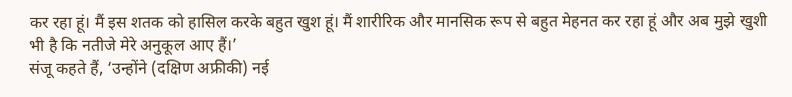कर रहा हूं। मैं इस शतक को हासिल करके बहुत खुश हूं। मैं शारीरिक और मानसिक रूप से बहुत मेहनत कर रहा हूं और अब मुझे खुशी भी है कि नतीजे मेरे अनुकूल आए हैं।’
संजू कहते हैं, ‘उन्होंने (दक्षिण अफ्रीकी) नई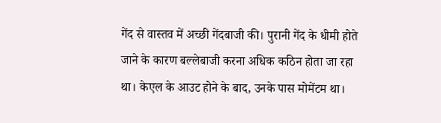गेंद से वास्तव में अच्छी गेंदबाजी की। पुरानी गेंद के धीमी होते जाने के कारण बल्लेबाजी करना अधिक कठिन होता जा रहा था। केएल के आउट होने के बाद, उनके पास मोमेंटम था।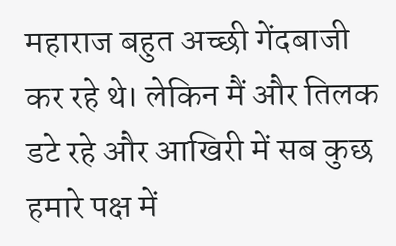महाराज बहुत अच्छी गेंदबाजी कर रहे थे। लेकिन मैं और तिलक डटे रहे और आखिरी में सब कुछ हमारे पक्ष में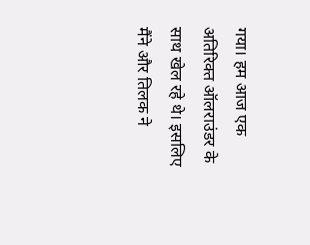गया। हम आज एक अतिरिक्त ऑलराउंडर के साथ खेल रहे थे। इसलिए मैंने और तिलक ने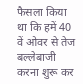फैसला किया था कि हमें 40 वें ओवर से तेज बल्लेबाजी करना शुरू कर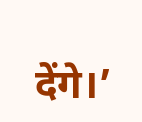देंगे।’